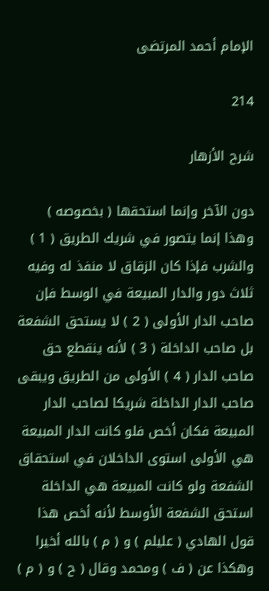الإمام أحمد المرتضى

214

شرح الأزهار

دون الآخر وإنما استحقها ( بخصوصه ) وهذا إنما يتصور في شريك الطريق ( 1 ) والشرب فإذا كان الزقاق لا منفذ له وفيه ثلاث دور والدار المبيعة في الوسط فإن صاحب الدار الأولى ( 2 ) لا يستحق الشفعة بل صاحب الداخلة ( 3 ) لأنه ينقطع حق صاحب الدار ( 4 ) الأولى من الطريق ويبقى صاحب الدار الداخلة شريكا لصاحب الدار المبيعة فكان أخص فلو كانت الدار المبيعة هي الأولى استوى الداخلان في استحقاق الشفعة ولو كانت المبيعة هي الداخلة استحق الشفعة الأوسط لأنه أخص هذا قول الهادي ( عليلم ) و ( م ) بالله أخيرا وهكذا عن ( ف ) ومحمد وقال ( ح ) و ( م )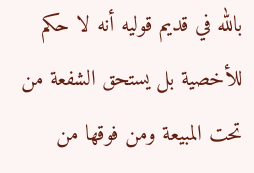بالله في قديم قوليه أنه لا حكم للأخصية بل يستحق الشفعة من تحت المبيعة ومن فوقها من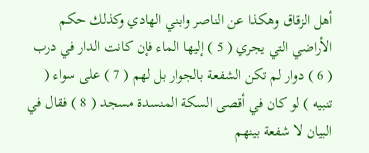أهل الزقاق وهكذا عن الناصر وابني الهادي وكذلك حكم الأراضي التي يجري ( 5 ) إليها الماء فإن كانت الدار في درب ( 6 ) دوار لم تكن الشفعة بالجوار بل لهم ( 7 ) على سواء ( تنبيه ) لو كان في أقصى السكة المنسدة مسجد ( 8 ) فقال في البيان لا شفعة بينهم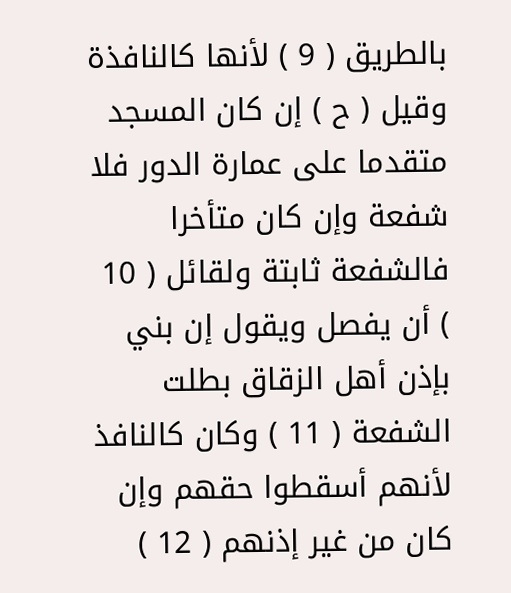بالطريق ( 9 ) لأنها كالنافذة وقيل ( ح ) إن كان المسجد متقدما على عمارة الدور فلا شفعة وإن كان متأخرا فالشفعة ثابتة ولقائل ( 10 ) أن يفصل ويقول إن بني بإذن أهل الزقاق بطلت الشفعة ( 11 ) وكان كالنافذ لأنهم أسقطوا حقهم وإن كان من غير إذنهم ( 12 )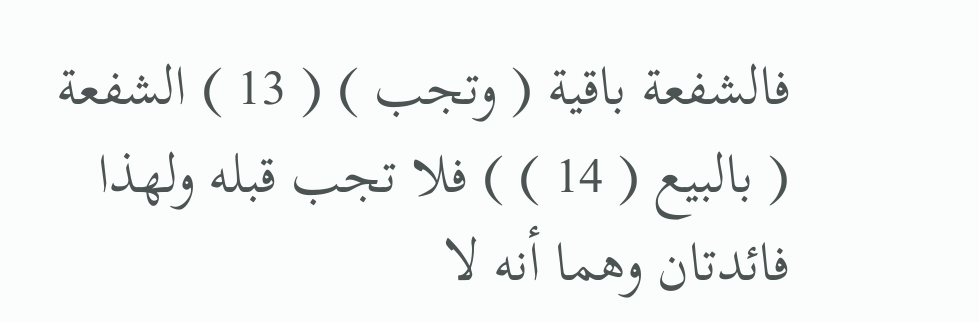فالشفعة باقية ( وتجب ) ( 13 ) الشفعة ( بالبيع ( 14 ) ) فلا تجب قبله ولهذا فائدتان وهما أنه لا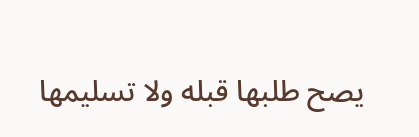يصح طلبها قبله ولا تسليمها